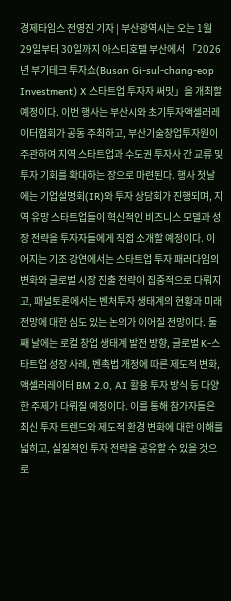경제타임스 전영진 기자 | 부산광역시는 오는 1월 29일부터 30일까지 아스티호텔 부산에서 「2026년 부기테크 투자쇼(Busan Gi-sul-chang-eop Investment) X 스타트업 투자자 써밋」을 개최할 예정이다. 이번 행사는 부산시와 초기투자액셀러레이터협회가 공동 주최하고, 부산기술창업투자원이 주관하여 지역 스타트업과 수도권 투자사 간 교류 및 투자 기회를 확대하는 장으로 마련된다. 행사 첫날에는 기업설명회(IR)와 투자 상담회가 진행되며, 지역 유망 스타트업들이 혁신적인 비즈니스 모델과 성장 전략을 투자자들에게 직접 소개할 예정이다. 이어지는 기조 강연에서는 스타트업 투자 패러다임의 변화와 글로벌 시장 진출 전략이 집중적으로 다뤄지고, 패널토론에서는 벤처투자 생태계의 현황과 미래 전망에 대한 심도 있는 논의가 이어질 전망이다. 둘째 날에는 로컬 창업 생태계 발전 방향, 글로벌 K-스타트업 성장 사례, 벤촉법 개정에 따른 제도적 변화, 액셀러레이터 BM 2.0, AI 활용 투자 방식 등 다양한 주제가 다뤄질 예정이다. 이를 통해 참가자들은 최신 투자 트렌드와 제도적 환경 변화에 대한 이해를 넓히고, 실질적인 투자 전략을 공유할 수 있을 것으로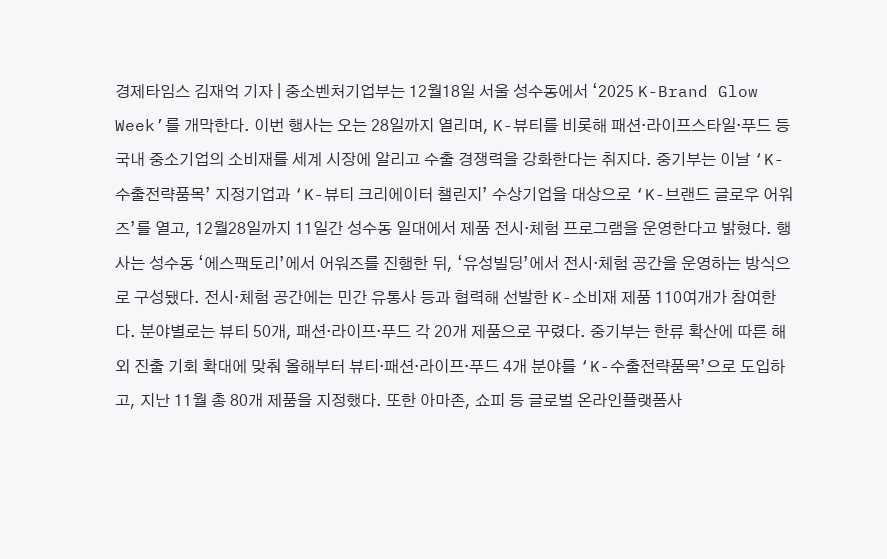경제타임스 김재억 기자 | 중소벤처기업부는 12월18일 서울 성수동에서 ‘2025 K-Brand Glow Week’를 개막한다. 이번 행사는 오는 28일까지 열리며, K-뷰티를 비롯해 패션·라이프스타일·푸드 등 국내 중소기업의 소비재를 세계 시장에 알리고 수출 경쟁력을 강화한다는 취지다. 중기부는 이날 ‘K-수출전략품목’ 지정기업과 ‘K-뷰티 크리에이터 챌린지’ 수상기업을 대상으로 ‘K-브랜드 글로우 어워즈’를 열고, 12월28일까지 11일간 성수동 일대에서 제품 전시·체험 프로그램을 운영한다고 밝혔다. 행사는 성수동 ‘에스팩토리’에서 어워즈를 진행한 뒤, ‘유성빌딩’에서 전시·체험 공간을 운영하는 방식으로 구성됐다. 전시·체험 공간에는 민간 유통사 등과 협력해 선발한 K-소비재 제품 110여개가 참여한다. 분야별로는 뷰티 50개, 패션·라이프·푸드 각 20개 제품으로 꾸렸다. 중기부는 한류 확산에 따른 해외 진출 기회 확대에 맞춰 올해부터 뷰티·패션·라이프·푸드 4개 분야를 ‘K-수출전략품목’으로 도입하고, 지난 11월 총 80개 제품을 지정했다. 또한 아마존, 쇼피 등 글로벌 온라인플랫폼사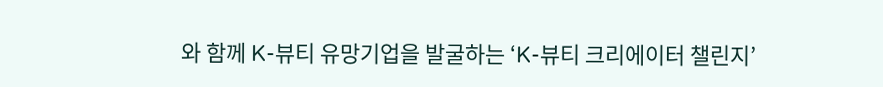와 함께 K-뷰티 유망기업을 발굴하는 ‘K-뷰티 크리에이터 챌린지’